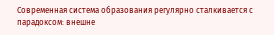Современная система образования регулярно сталкивается с парадоксом: внешне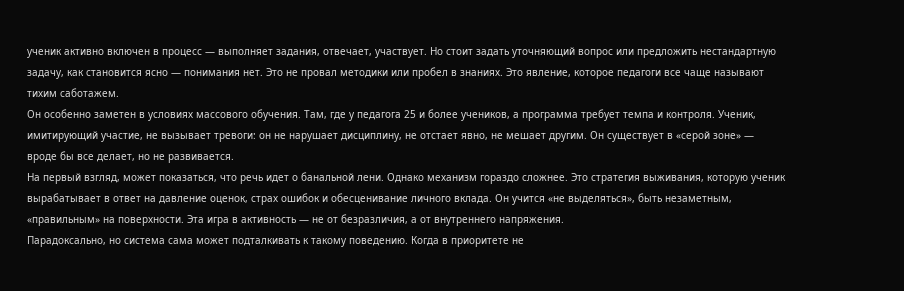ученик активно включен в процесс — выполняет задания, отвечает, участвует. Но стоит задать уточняющий вопрос или предложить нестандартную задачу, как становится ясно — понимания нет. Это не провал методики или пробел в знаниях. Это явление, которое педагоги все чаще называют тихим саботажем.
Он особенно заметен в условиях массового обучения. Там, где у педагога 25 и более учеников, а программа требует темпа и контроля. Ученик, имитирующий участие, не вызывает тревоги: он не нарушает дисциплину, не отстает явно, не мешает другим. Он существует в «серой зоне» — вроде бы все делает, но не развивается.
На первый взгляд, может показаться, что речь идет о банальной лени. Однако механизм гораздо сложнее. Это стратегия выживания, которую ученик вырабатывает в ответ на давление оценок, страх ошибок и обесценивание личного вклада. Он учится «не выделяться», быть незаметным, «правильным» на поверхности. Эта игра в активность — не от безразличия, а от внутреннего напряжения.
Парадоксально, но система сама может подталкивать к такому поведению. Когда в приоритете не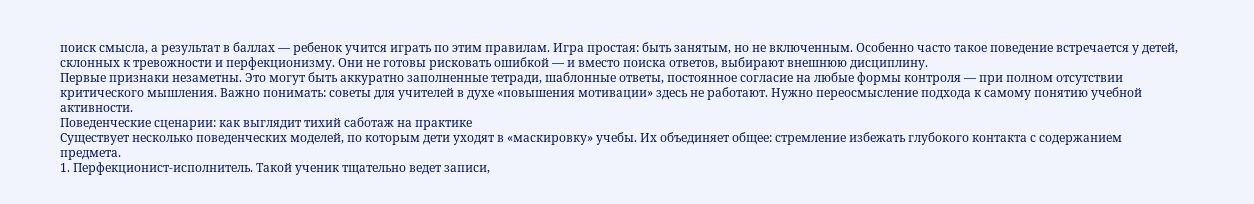поиск смысла, а результат в баллах — ребенок учится играть по этим правилам. Игра простая: быть занятым, но не включенным. Особенно часто такое поведение встречается у детей, склонных к тревожности и перфекционизму. Они не готовы рисковать ошибкой — и вместо поиска ответов, выбирают внешнюю дисциплину.
Первые признаки незаметны. Это могут быть аккуратно заполненные тетради, шаблонные ответы, постоянное согласие на любые формы контроля — при полном отсутствии критического мышления. Важно понимать: советы для учителей в духе «повышения мотивации» здесь не работают. Нужно переосмысление подхода к самому понятию учебной активности.
Поведенческие сценарии: как выглядит тихий саботаж на практике
Существует несколько поведенческих моделей, по которым дети уходят в «маскировку» учебы. Их объединяет общее: стремление избежать глубокого контакта с содержанием предмета.
1. Перфекционист-исполнитель. Такой ученик тщательно ведет записи,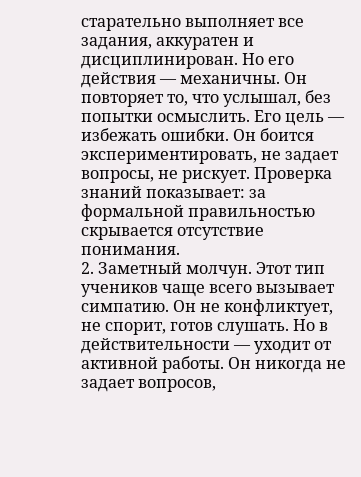старательно выполняет все задания, аккуратен и дисциплинирован. Но его действия — механичны. Он повторяет то, что услышал, без попытки осмыслить. Его цель — избежать ошибки. Он боится экспериментировать, не задает вопросы, не рискует. Проверка знаний показывает: за формальной правильностью скрывается отсутствие понимания.
2. Заметный молчун. Этот тип учеников чаще всего вызывает симпатию. Он не конфликтует, не спорит, готов слушать. Но в действительности — уходит от активной работы. Он никогда не задает вопросов,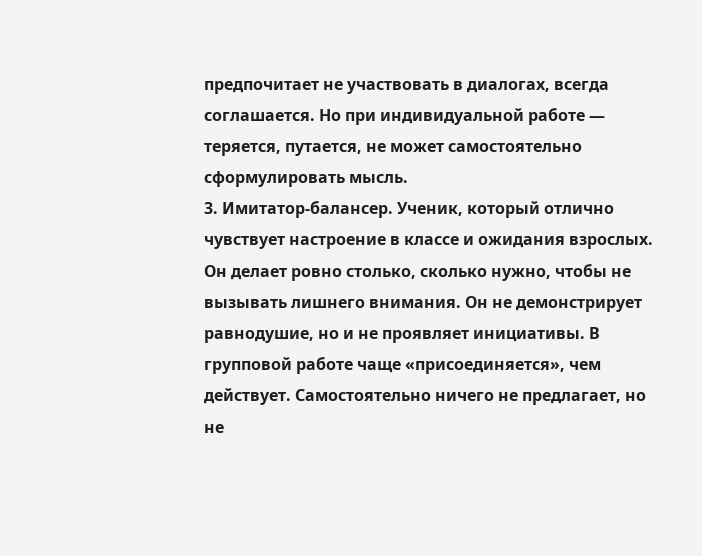предпочитает не участвовать в диалогах, всегда соглашается. Но при индивидуальной работе — теряется, путается, не может самостоятельно сформулировать мысль.
3. Имитатор-балансер. Ученик, который отлично чувствует настроение в классе и ожидания взрослых. Он делает ровно столько, сколько нужно, чтобы не вызывать лишнего внимания. Он не демонстрирует равнодушие, но и не проявляет инициативы. В групповой работе чаще «присоединяется», чем действует. Самостоятельно ничего не предлагает, но не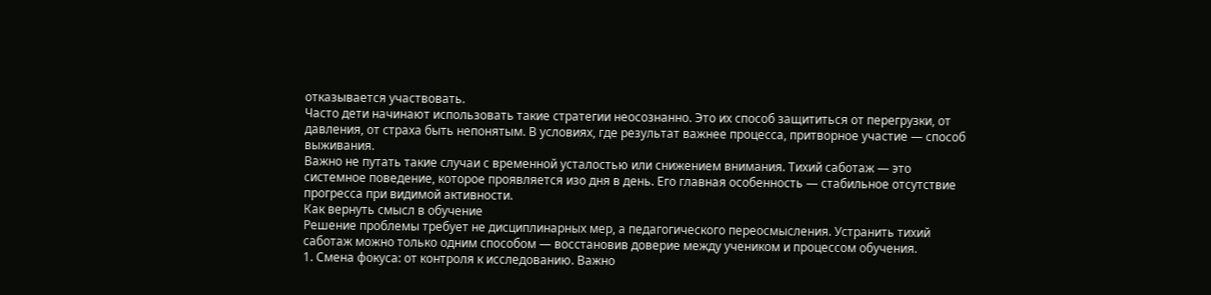отказывается участвовать.
Часто дети начинают использовать такие стратегии неосознанно. Это их способ защититься от перегрузки, от давления, от страха быть непонятым. В условиях, где результат важнее процесса, притворное участие — способ выживания.
Важно не путать такие случаи с временной усталостью или снижением внимания. Тихий саботаж — это системное поведение, которое проявляется изо дня в день. Его главная особенность — стабильное отсутствие прогресса при видимой активности.
Как вернуть смысл в обучение
Решение проблемы требует не дисциплинарных мер, а педагогического переосмысления. Устранить тихий саботаж можно только одним способом — восстановив доверие между учеником и процессом обучения.
1. Смена фокуса: от контроля к исследованию. Важно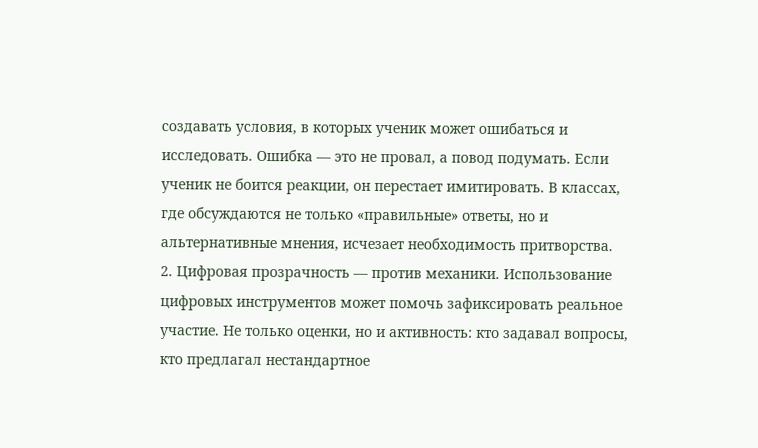создавать условия, в которых ученик может ошибаться и исследовать. Ошибка — это не провал, а повод подумать. Если ученик не боится реакции, он перестает имитировать. В классах, где обсуждаются не только «правильные» ответы, но и альтернативные мнения, исчезает необходимость притворства.
2. Цифровая прозрачность — против механики. Использование цифровых инструментов может помочь зафиксировать реальное участие. Не только оценки, но и активность: кто задавал вопросы, кто предлагал нестандартное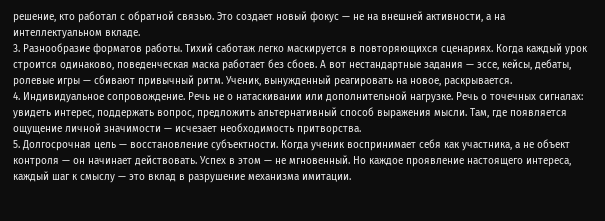решение, кто работал с обратной связью. Это создает новый фокус — не на внешней активности, а на интеллектуальном вкладе.
3. Разнообразие форматов работы. Тихий саботаж легко маскируется в повторяющихся сценариях. Когда каждый урок строится одинаково, поведенческая маска работает без сбоев. А вот нестандартные задания — эссе, кейсы, дебаты, ролевые игры — сбивают привычный ритм. Ученик, вынужденный реагировать на новое, раскрывается.
4. Индивидуальное сопровождение. Речь не о натаскивании или дополнительной нагрузке. Речь о точечных сигналах: увидеть интерес, поддержать вопрос, предложить альтернативный способ выражения мысли. Там, где появляется ощущение личной значимости — исчезает необходимость притворства.
5. Долгосрочная цель — восстановление субъектности. Когда ученик воспринимает себя как участника, а не объект контроля — он начинает действовать. Успех в этом — не мгновенный. Но каждое проявление настоящего интереса, каждый шаг к смыслу — это вклад в разрушение механизма имитации.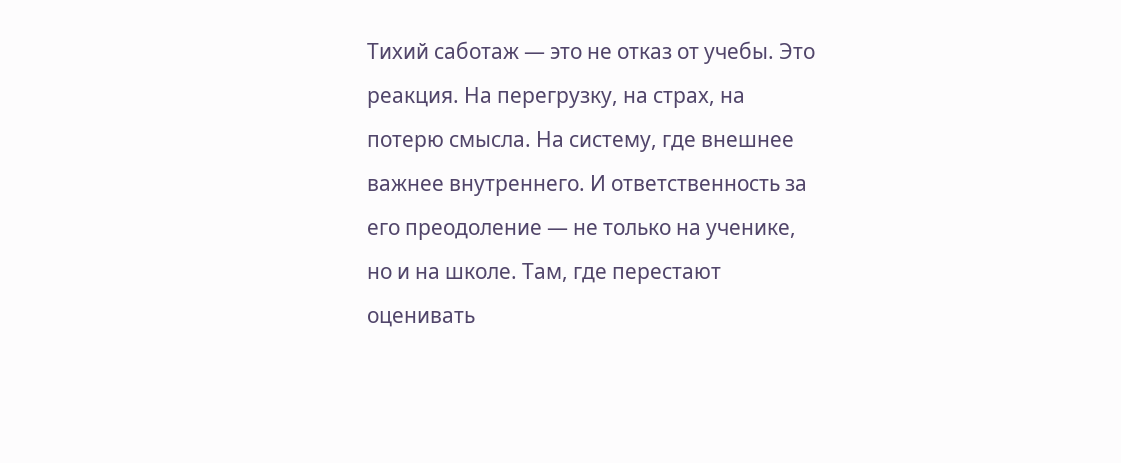Тихий саботаж — это не отказ от учебы. Это реакция. На перегрузку, на страх, на потерю смысла. На систему, где внешнее важнее внутреннего. И ответственность за его преодоление — не только на ученике, но и на школе. Там, где перестают оценивать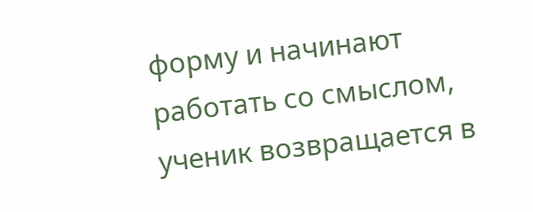форму и начинают работать со смыслом, ученик возвращается в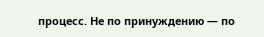процесс. Не по принуждению — по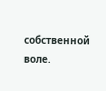собственной воле.